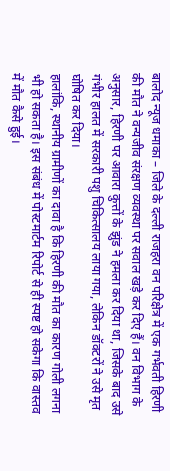बालोद न्यूज धमाका – जिले के दल्ली राजहरा वन परिक्षेत्र में एक गर्भवती हिरणी की मौत ने वन्यजीव संरक्षण व्यवस्था पर सवाल खड़े कर दिए हैं। वन विभाग के अनुसार, हिरणी पर आवारा कुत्तों के झुंड ने हमला कर दिया था, जिसके बाद उसे गंभीर हालत में सरकारी पशु चिकित्सालय लाया गया, लेकिन डॉक्टरों ने उसे मृत घोषित कर दिया।
हालांकि, स्थानीय ग्रामीणों का दावा है कि हिरणी की मौत का कारण गोली लगना भी हो सकता है। इस संबंध में पोस्टमार्टम रिपोर्ट से ही स्पष्ट हो सकेगा कि वास्तव में मौत कैसे हुई।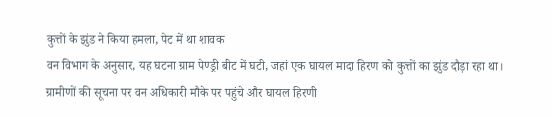कुत्तों के झुंड ने किया हमला, पेट में था शावक
वन विभाग के अनुसार, यह घटना ग्राम पेण्ड्री बीट में घटी, जहां एक घायल मादा हिरण को कुत्तों का झुंड दौड़ा रहा था। ग्रामीणों की सूचना पर वन अधिकारी मौके पर पहुंचे और घायल हिरणी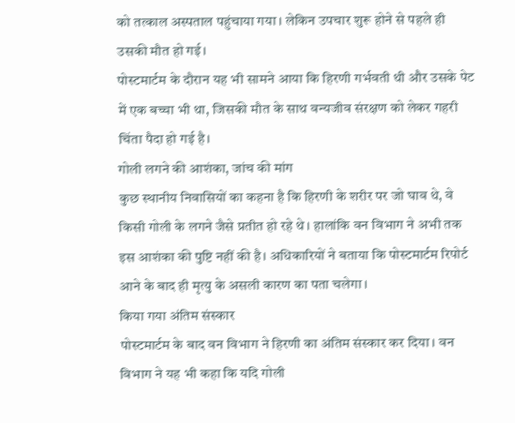को तत्काल अस्पताल पहुंचाया गया। लेकिन उपचार शुरू होने से पहले ही उसकी मौत हो गई।
पोस्टमार्टम के दौरान यह भी सामने आया कि हिरणी गर्भवती थी और उसके पेट में एक बच्चा भी था, जिसकी मौत के साथ वन्यजीव संरक्षण को लेकर गहरी चिंता पैदा हो गई है।
गोली लगने की आशंका, जांच की मांग
कुछ स्थानीय निवासियों का कहना है कि हिरणी के शरीर पर जो घाव थे, वे किसी गोली के लगने जैसे प्रतीत हो रहे थे। हालांकि वन विभाग ने अभी तक इस आशंका की पुष्टि नहीं की है। अधिकारियों ने बताया कि पोस्टमार्टम रिपोर्ट आने के बाद ही मृत्यु के असली कारण का पता चलेगा।
किया गया अंतिम संस्कार
पोस्टमार्टम के बाद वन विभाग ने हिरणी का अंतिम संस्कार कर दिया। वन विभाग ने यह भी कहा कि यदि गोली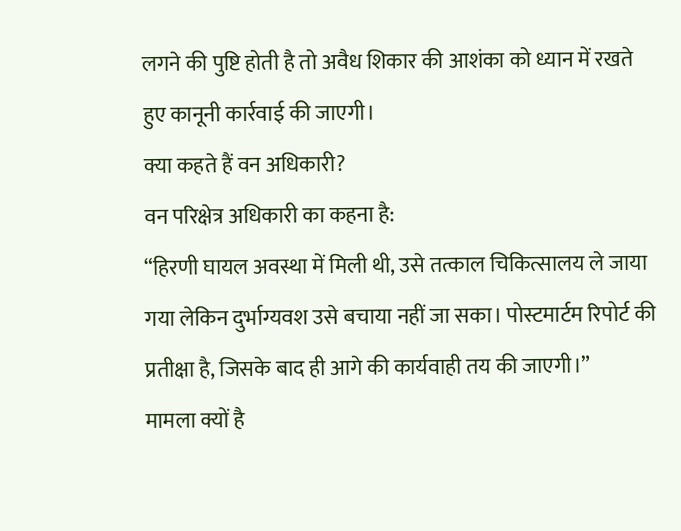लगने की पुष्टि होती है तो अवैध शिकार की आशंका को ध्यान में रखते हुए कानूनी कार्रवाई की जाएगी।
क्या कहते हैं वन अधिकारी?
वन परिक्षेत्र अधिकारी का कहना है:
“हिरणी घायल अवस्था में मिली थी, उसे तत्काल चिकित्सालय ले जाया गया लेकिन दुर्भाग्यवश उसे बचाया नहीं जा सका। पोस्टमार्टम रिपोर्ट की प्रतीक्षा है, जिसके बाद ही आगे की कार्यवाही तय की जाएगी।”
मामला क्यों है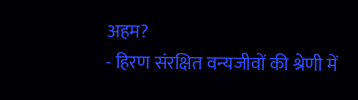अहम?
- हिरण संरक्षित वन्यजीवों की श्रेणी में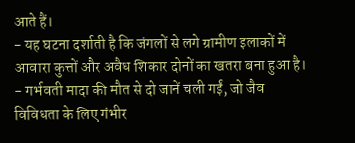आते हैं।
- यह घटना दर्शाती है कि जंगलों से लगे ग्रामीण इलाकों में आवारा कुत्तों और अवैध शिकार दोनों का खतरा बना हुआ है।
- गर्भवती मादा की मौत से दो जानें चली गईं, जो जैव विविधता के लिए गंभीर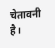चेतावनी है।